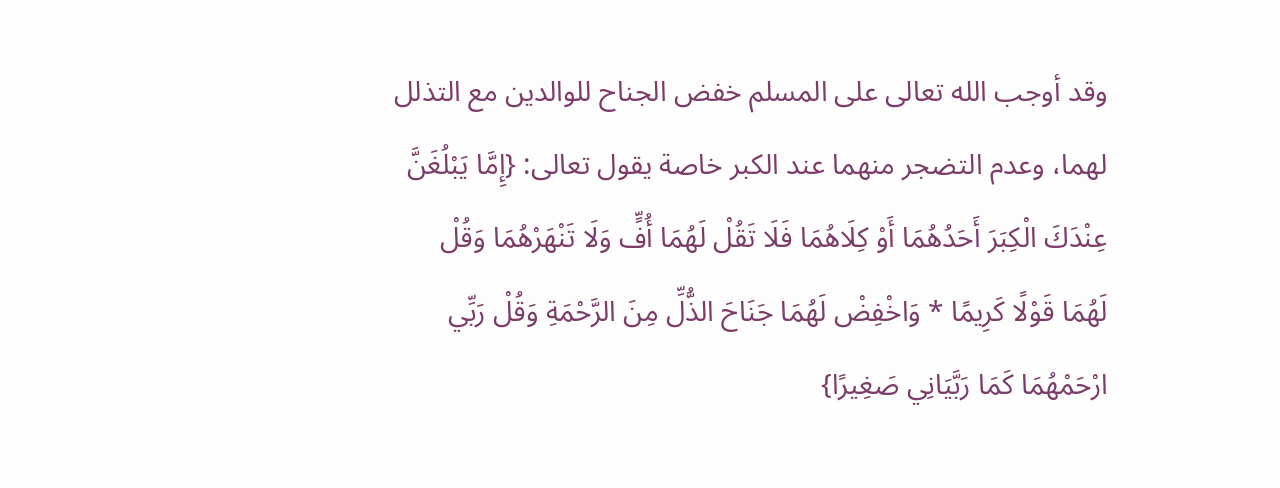وقد أوجب الله تعالى على المسلم خفض الجناح للوالدين مع التذلل لهما، وعدم التضجر منهما عند الكبر خاصة يقول تعالى: {إِمَّا يَبْلُغَنَّ عِنْدَكَ الْكِبَرَ أَحَدُهُمَا أَوْ كِلَاهُمَا فَلَا تَقُلْ لَهُمَا أُفٍّ وَلَا تَنْهَرْهُمَا وَقُلْ لَهُمَا قَوْلًا كَرِيمًا * وَاخْفِضْ لَهُمَا جَنَاحَ الذُّلِّ مِنَ الرَّحْمَةِ وَقُلْ رَبِّي ارْحَمْهُمَا كَمَا رَبَّيَانِي صَغِيرًا}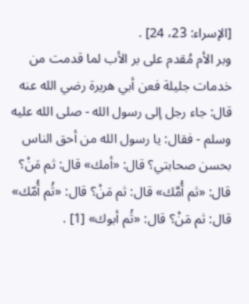[الإسراء: 23، 24] .
وبر الأم مُقدم على بر الأب لما قدمت من خدمات جليلة فعن أبي هريرة رضي الله عنه قال: جاء رجل إلى رسول الله - صلى الله عليه وسلم - فقال: يا رسول الله من أحق الناس بحسن صحابتي؟ قال: «أمك» قال: ثم مَنْ؟ قال: «ثم أُمَّك» قال: ثم مَنْ؟ قال: «ثُم أُمّك» قال: ثم مَنْ؟ قال: «ثُم أبوك» [1] .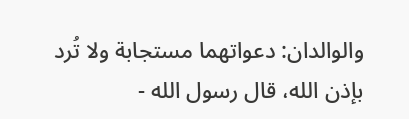والوالدان: دعواتهما مستجابة ولا تُرد بإذن الله، قال رسول الله -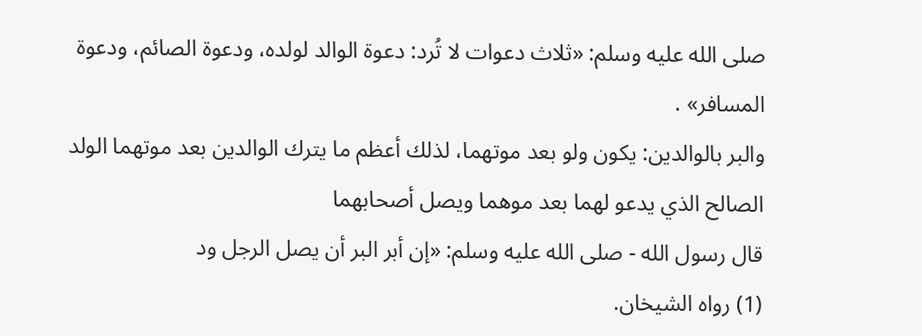صلى الله عليه وسلم: «ثلاث دعوات لا تُرد: دعوة الوالد لولده، ودعوة الصائم، ودعوة المسافر» .
والبر بالوالدين: يكون ولو بعد موتهما، لذلك أعظم ما يترك الوالدين بعد موتهما الولد الصالح الذي يدعو لهما بعد موهما ويصل أصحابهما
قال رسول الله - صلى الله عليه وسلم: «إن أبر البر أن يصل الرجل ود
(1) رواه الشيخان.